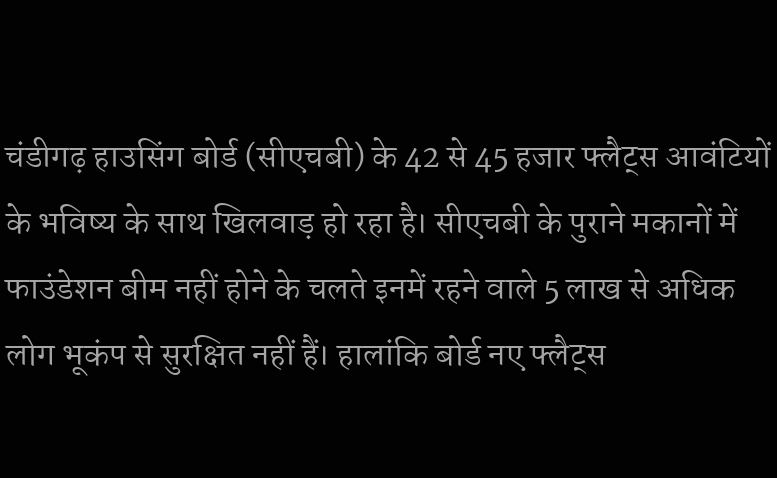चंडीगढ़ हाउसिंग बोर्ड (सीएचबी) के 42 से 45 हजार फ्लैट्स आवंटियों के भविष्य के साथ खिलवाड़ हो रहा है। सीएचबी के पुराने मकानों में फाउंडेशन बीम नहीं होने के चलते इनमें रहने वाले 5 लाख से अधिक लोग भूकंप से सुरक्षित नहीं हैं। हालांकि बोर्ड नए फ्लैट्स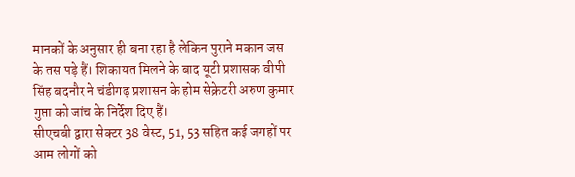मानकों के अनुसार ही बना रहा है लेकिन पुराने मकान जस के तस पड़े हैं। शिकायत मिलने के बाद यूटी प्रशासक वीपी सिंह बदनौर ने चंडीगढ़ प्रशासन के होम सेक्रेटरी अरुण कुमार गुप्ता को जांच के निर्देश दिए हैं।
सीएचबी द्वारा सेक्टर 38 वेस्ट, 51, 53 सहित कई जगहों पर आम लोगों को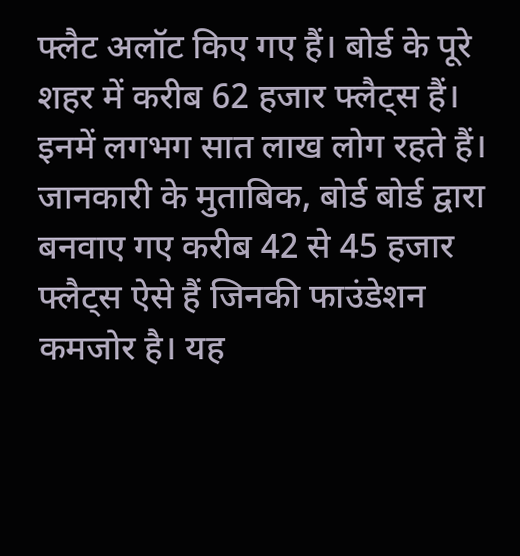फ्लैट अलॉट किए गए हैं। बोर्ड के पूरे शहर में करीब 62 हजार फ्लैट्स हैं। इनमें लगभग सात लाख लोग रहते हैं। जानकारी के मुताबिक, बोर्ड बोर्ड द्वारा बनवाए गए करीब 42 से 45 हजार फ्लैट्स ऐसे हैं जिनकी फाउंडेशन कमजोर है। यह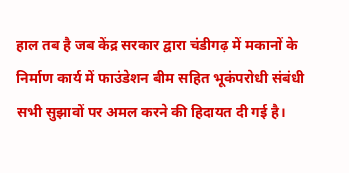हाल तब है जब केंद्र सरकार द्वारा चंडीगढ़ में मकानों के निर्माण कार्य में फाउंडेशन बीम सहित भूकंपरोधी संबंधी सभी सुझावों पर अमल करने की हिदायत दी गई है।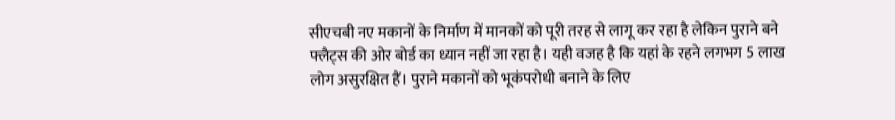सीएचबी नए मकानों के निर्माण में मानकों को पूरी तरह से लागू कर रहा है लेकिन पुराने बने फ्लैट्स की ओर बोर्ड का ध्यान नहीं जा रहा है। यही वजह है कि यहां के रहने लगभग 5 लाख लोग असुरक्षित हैं। पुराने मकानों को भूकंपरोधी बनाने के लिए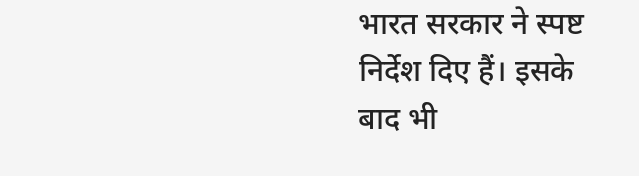भारत सरकार ने स्पष्ट निर्देश दिए हैं। इसके बाद भी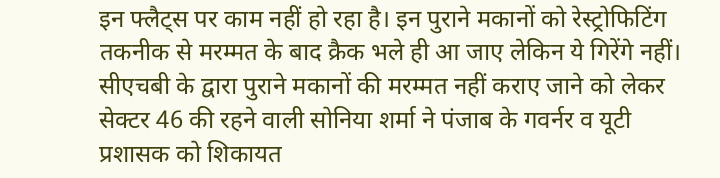इन फ्लैट्स पर काम नहीं हो रहा है। इन पुराने मकानों को रेस्ट्रोफिटिंग तकनीक से मरम्मत के बाद क्रैक भले ही आ जाए लेकिन ये गिरेंगे नहीं।
सीएचबी के द्वारा पुराने मकानों की मरम्मत नहीं कराए जाने को लेकर सेक्टर 46 की रहने वाली सोनिया शर्मा ने पंजाब के गवर्नर व यूटी प्रशासक को शिकायत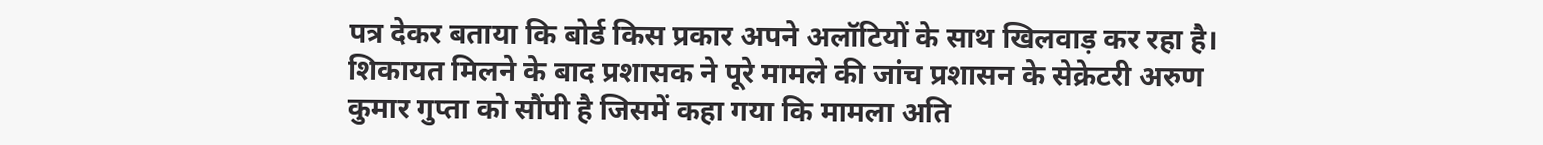पत्र देकर बताया कि बोर्ड किस प्रकार अपने अलॉटियों के साथ खिलवाड़ कर रहा है। शिकायत मिलने के बाद प्रशासक ने पूरे मामले की जांच प्रशासन के सेक्रेटरी अरुण कुमार गुप्ता को सौंपी है जिसमें कहा गया कि मामला अति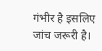गंभीर है इसलिए जांच जरूरी है।